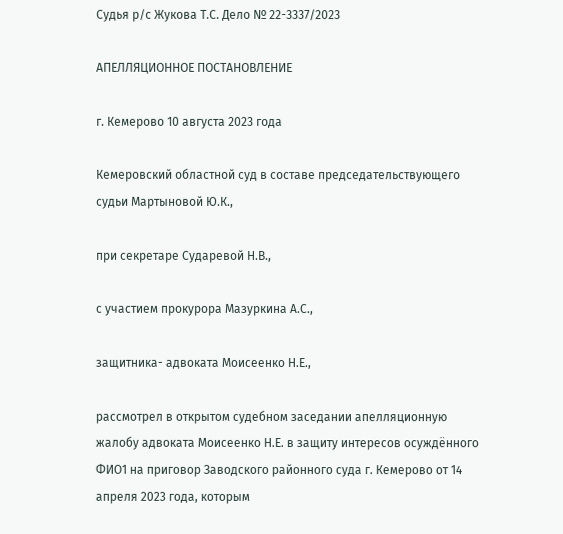Судья р/с Жукова Т.С. Дело № 22-3337/2023

АПЕЛЛЯЦИОННОЕ ПОСТАНОВЛЕНИЕ

г. Кемерово 10 августа 2023 года

Кемеровский областной суд в составе председательствующего судьи Мартыновой Ю.К.,

при секретаре Сударевой Н.В.,

с участием прокурора Мазуркина А.С.,

защитника- адвоката Моисеенко Н.Е.,

рассмотрел в открытом судебном заседании апелляционную жалобу адвоката Моисеенко Н.Е. в защиту интересов осуждённого ФИО1 на приговор Заводского районного суда г. Кемерово от 14 апреля 2023 года, которым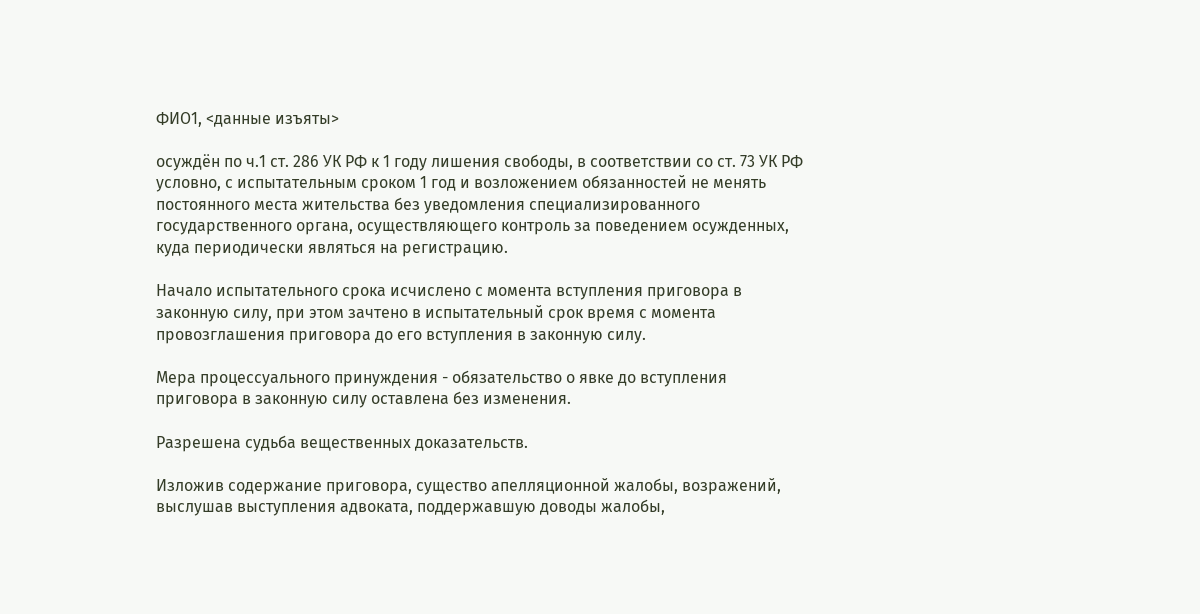ФИО1, <данные изъяты>

осуждён по ч.1 ст. 286 УК РФ к 1 году лишения свободы, в соответствии со ст. 73 УК РФ условно, с испытательным сроком 1 год и возложением обязанностей не менять постоянного места жительства без уведомления специализированного государственного органа, осуществляющего контроль за поведением осужденных, куда периодически являться на регистрацию.

Начало испытательного срока исчислено с момента вступления приговора в законную силу, при этом зачтено в испытательный срок время с момента провозглашения приговора до его вступления в законную силу.

Мера процессуального принуждения - обязательство о явке до вступления приговора в законную силу оставлена без изменения.

Разрешена судьба вещественных доказательств.

Изложив содержание приговора, существо апелляционной жалобы, возражений, выслушав выступления адвоката, поддержавшую доводы жалобы,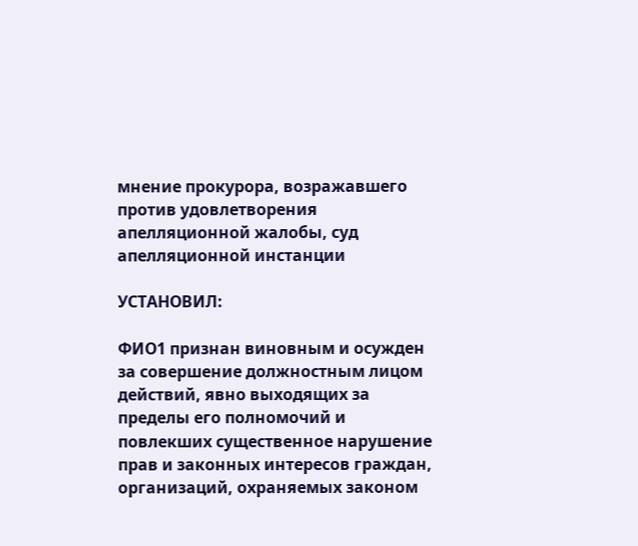мнение прокурора, возражавшего против удовлетворения апелляционной жалобы, суд апелляционной инстанции

УСТАНОВИЛ:

ФИО1 признан виновным и осужден за совершение должностным лицом действий, явно выходящих за пределы его полномочий и повлекших существенное нарушение прав и законных интересов граждан, организаций, охраняемых законом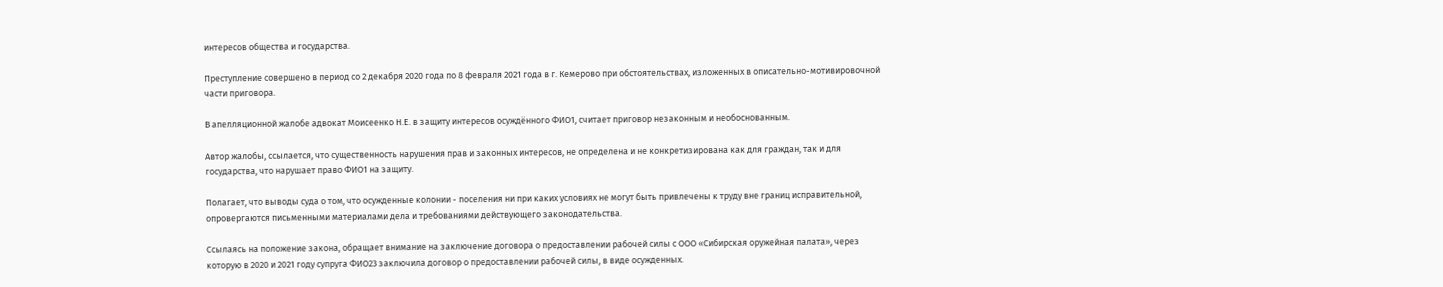интересов общества и государства.

Преступление совершено в период со 2 декабря 2020 года по 8 февраля 2021 года в г. Кемерово при обстоятельствах, изложенных в описательно-мотивировочной части приговора.

В апелляционной жалобе адвокат Моисеенко Н.Е. в защиту интересов осуждённого ФИО1, считает приговор незаконным и необоснованным.

Автор жалобы, ссылается, что существенность нарушения прав и законных интересов, не определена и не конкретизирована как для граждан, так и для государства, что нарушает право ФИО1 на защиту.

Полагает, что выводы суда о том, что осужденные колонии - поселения ни при каких условиях не могут быть привлечены к труду вне границ исправительной, опровергаются письменными материалами дела и требованиями действующего законодательства.

Ссылаясь на положение закона, обращает внимание на заключение договора о предоставлении рабочей силы с ООО «Сибирская оружейная палата», через которую в 2020 и 2021 году супруга ФИО23 заключила договор о предоставлении рабочей силы, в виде осужденных.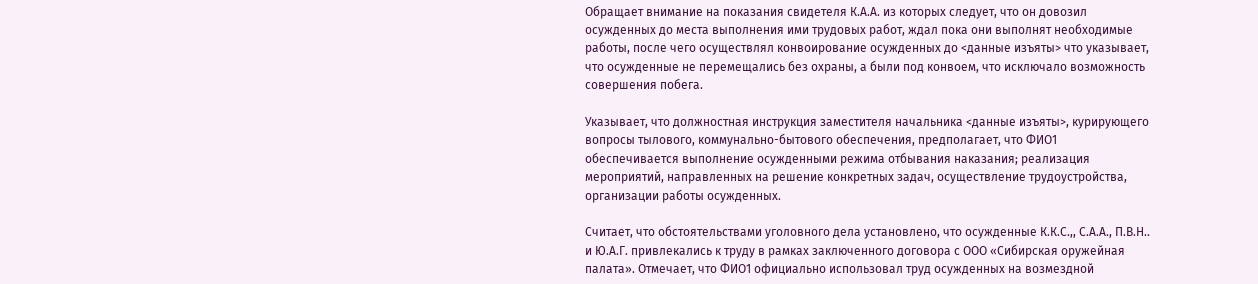Обращает внимание на показания свидетеля К.А.А. из которых следует, что он довозил осужденных до места выполнения ими трудовых работ, ждал пока они выполнят необходимые работы, после чего осуществлял конвоирование осужденных до <данные изъяты> что указывает, что осужденные не перемещались без охраны, а были под конвоем, что исключало возможность совершения побега.

Указывает, что должностная инструкция заместителя начальника <данные изъяты>, курирующего вопросы тылового, коммунально-бытового обеспечения, предполагает, что ФИО1 обеспечивается выполнение осужденными режима отбывания наказания; реализация мероприятий, направленных на решение конкретных задач, осуществление трудоустройства, организации работы осужденных.

Считает, что обстоятельствами уголовного дела установлено, что осужденные К.К.С.,, С.А.А., П.В.Н.. и Ю.А.Г. привлекались к труду в рамках заключенного договора с ООО «Сибирская оружейная палата». Отмечает, что ФИО1 официально использовал труд осужденных на возмездной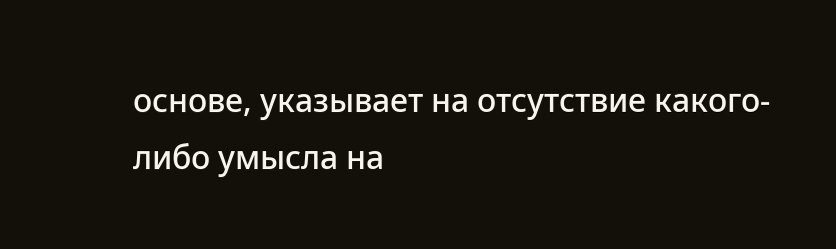основе, указывает на отсутствие какого-либо умысла на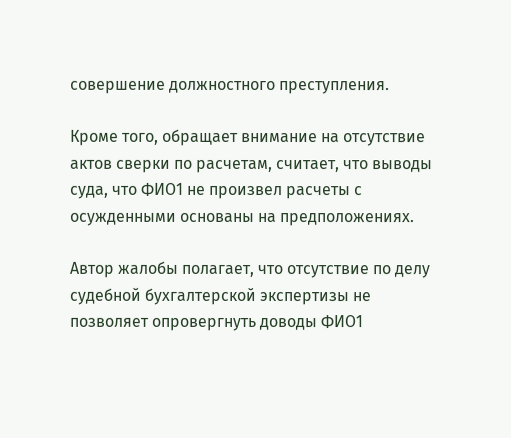совершение должностного преступления.

Кроме того, обращает внимание на отсутствие актов сверки по расчетам, считает, что выводы суда, что ФИО1 не произвел расчеты с осужденными основаны на предположениях.

Автор жалобы полагает, что отсутствие по делу судебной бухгалтерской экспертизы не позволяет опровергнуть доводы ФИО1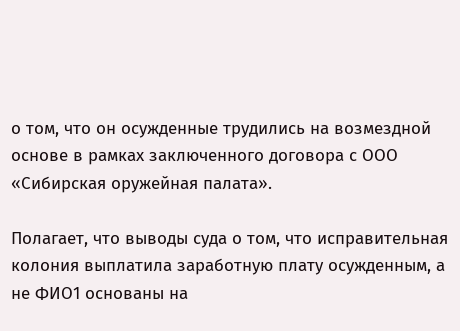о том, что он осужденные трудились на возмездной основе в рамках заключенного договора с ООО «Сибирская оружейная палата».

Полагает, что выводы суда о том, что исправительная колония выплатила заработную плату осужденным, а не ФИО1 основаны на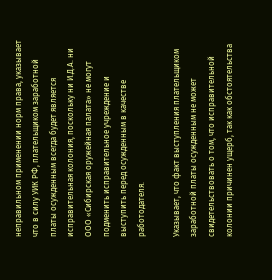неправильном применении норм права, указывает что в силу УИК РФ, плательщиком заработной платы осужденным всегда будет является исправительная колония, поскольку ни И.Д.А. ни ООО «Сибирская оружейная палата» не могут подменить исправительное учреждение и выступить перед осужденным в качестве работодателя.

Указывает, что факт выступления плательщиком заработной платы осужденным не может свидетельствовать о том, что исправительной колонии причинен ущерб, так как обстоятельства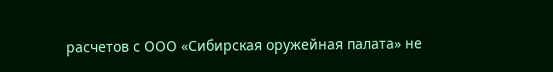расчетов с ООО «Сибирская оружейная палата» не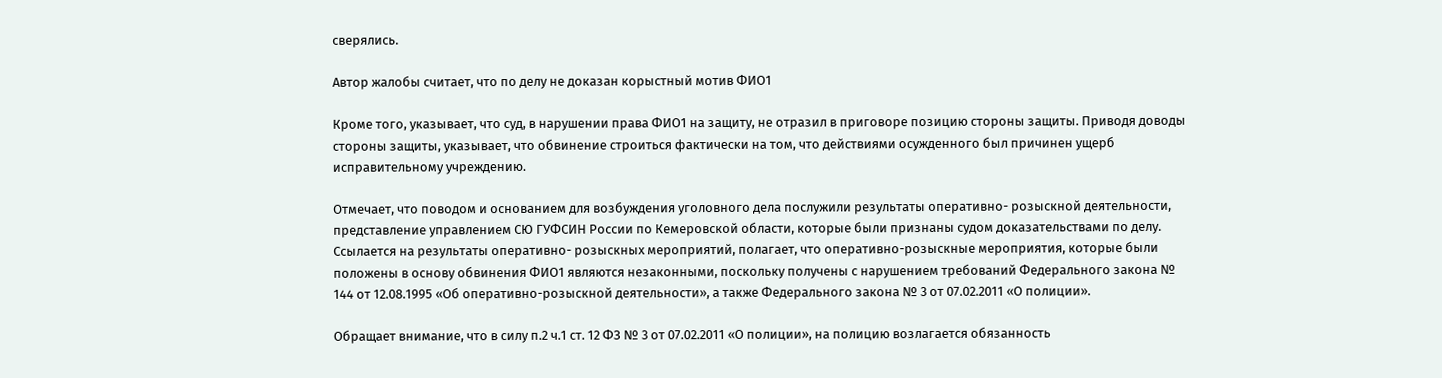сверялись.

Автор жалобы считает, что по делу не доказан корыстный мотив ФИО1

Кроме того, указывает, что суд, в нарушении права ФИО1 на защиту, не отразил в приговоре позицию стороны защиты. Приводя доводы стороны защиты, указывает, что обвинение строиться фактически на том, что действиями осужденного был причинен ущерб исправительному учреждению.

Отмечает, что поводом и основанием для возбуждения уголовного дела послужили результаты оперативно- розыскной деятельности, представление управлением СЮ ГУФСИН России по Кемеровской области, которые были признаны судом доказательствами по делу. Ссылается на результаты оперативно- розыскных мероприятий, полагает, что оперативно-розыскные мероприятия, которые были положены в основу обвинения ФИО1 являются незаконными, поскольку получены с нарушением требований Федерального закона № 144 от 12.08.1995 «Об оперативно-розыскной деятельности», а также Федерального закона № 3 от 07.02.2011 «О полиции».

Обращает внимание, что в силу п.2 ч.1 ст. 12 ФЗ № 3 от 07.02.2011 «О полиции», на полицию возлагается обязанность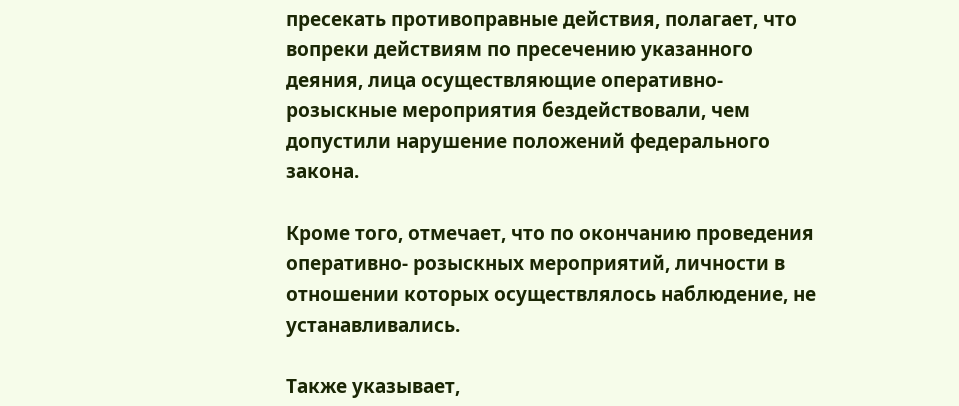пресекать противоправные действия, полагает, что вопреки действиям по пресечению указанного деяния, лица осуществляющие оперативно-розыскные мероприятия бездействовали, чем допустили нарушение положений федерального закона.

Кроме того, отмечает, что по окончанию проведения оперативно- розыскных мероприятий, личности в отношении которых осуществлялось наблюдение, не устанавливались.

Также указывает,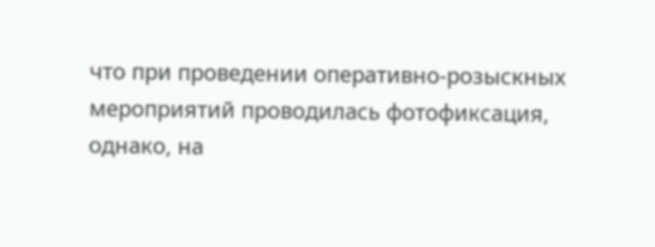что при проведении оперативно-розыскных мероприятий проводилась фотофиксация, однако, на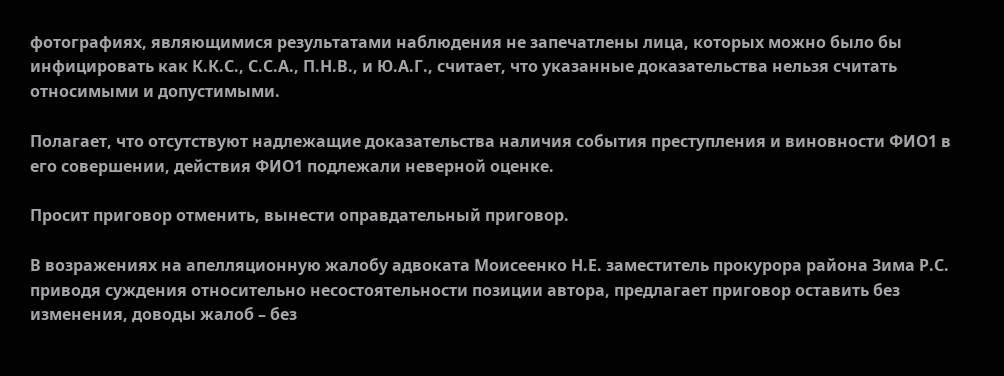фотографиях, являющимися результатами наблюдения не запечатлены лица, которых можно было бы инфицировать как К.К.С., С.С.А., П.Н.В., и Ю.А.Г., считает, что указанные доказательства нельзя считать относимыми и допустимыми.

Полагает, что отсутствуют надлежащие доказательства наличия события преступления и виновности ФИО1 в его совершении, действия ФИО1 подлежали неверной оценке.

Просит приговор отменить, вынести оправдательный приговор.

В возражениях на апелляционную жалобу адвоката Моисеенко Н.Е. заместитель прокурора района Зима Р.С. приводя суждения относительно несостоятельности позиции автора, предлагает приговор оставить без изменения, доводы жалоб – без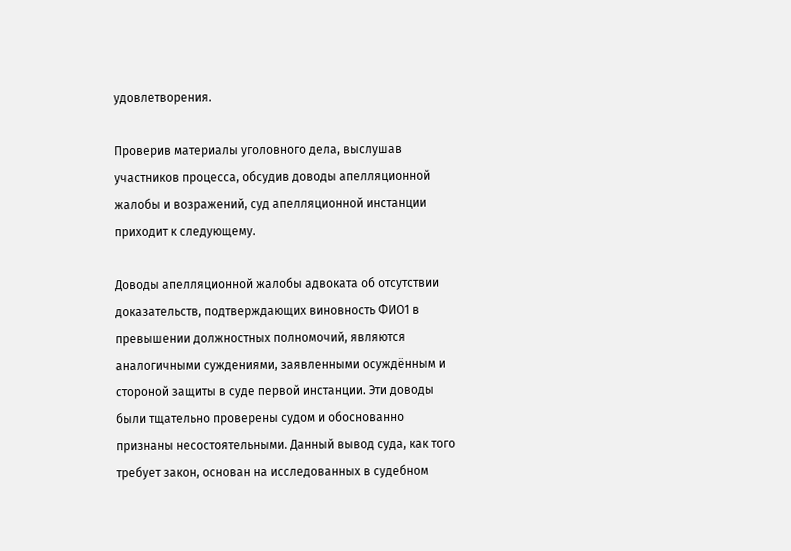удовлетворения.

Проверив материалы уголовного дела, выслушав участников процесса, обсудив доводы апелляционной жалобы и возражений, суд апелляционной инстанции приходит к следующему.

Доводы апелляционной жалобы адвоката об отсутствии доказательств, подтверждающих виновность ФИО1 в превышении должностных полномочий, являются аналогичными суждениями, заявленными осуждённым и стороной защиты в суде первой инстанции. Эти доводы были тщательно проверены судом и обоснованно признаны несостоятельными. Данный вывод суда, как того требует закон, основан на исследованных в судебном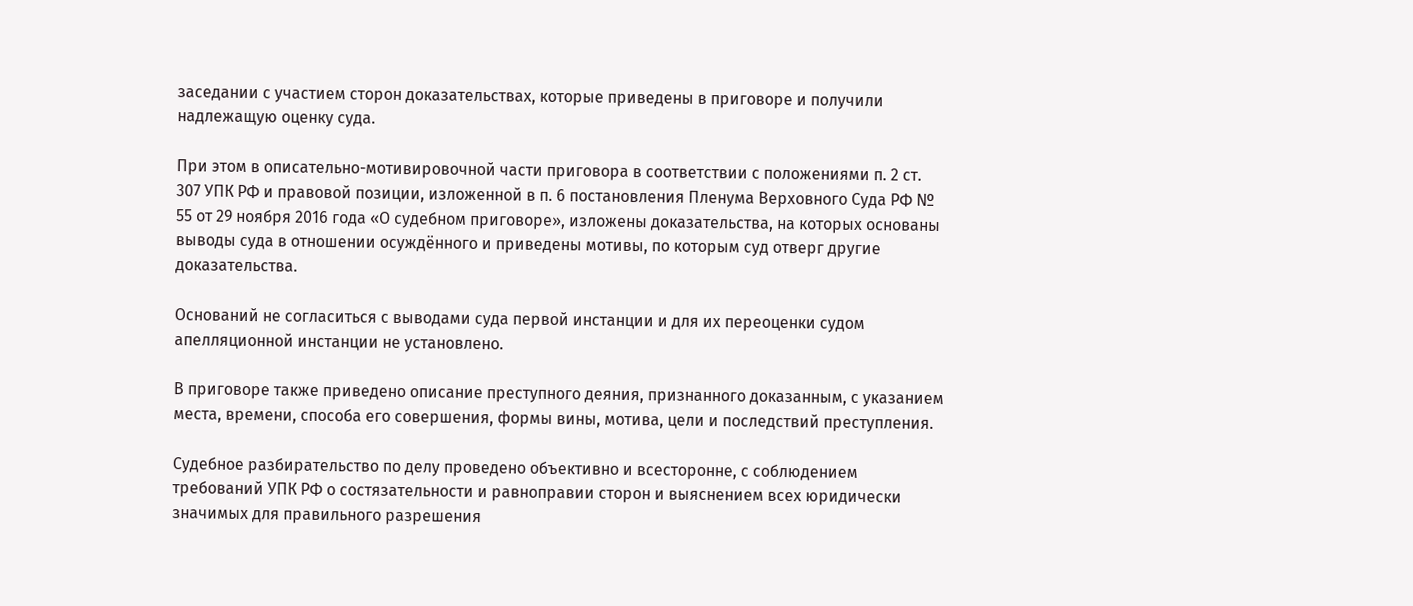заседании с участием сторон доказательствах, которые приведены в приговоре и получили надлежащую оценку суда.

При этом в описательно-мотивировочной части приговора в соответствии с положениями п. 2 ст. 307 УПК РФ и правовой позиции, изложенной в п. 6 постановления Пленума Верховного Суда РФ № 55 от 29 ноября 2016 года «О судебном приговоре», изложены доказательства, на которых основаны выводы суда в отношении осуждённого и приведены мотивы, по которым суд отверг другие доказательства.

Оснований не согласиться с выводами суда первой инстанции и для их переоценки судом апелляционной инстанции не установлено.

В приговоре также приведено описание преступного деяния, признанного доказанным, с указанием места, времени, способа его совершения, формы вины, мотива, цели и последствий преступления.

Судебное разбирательство по делу проведено объективно и всесторонне, с соблюдением требований УПК РФ о состязательности и равноправии сторон и выяснением всех юридически значимых для правильного разрешения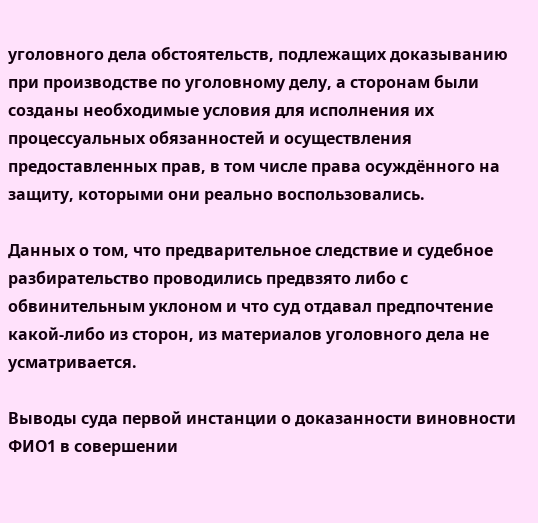уголовного дела обстоятельств, подлежащих доказыванию при производстве по уголовному делу, а сторонам были созданы необходимые условия для исполнения их процессуальных обязанностей и осуществления предоставленных прав, в том числе права осуждённого на защиту, которыми они реально воспользовались.

Данных о том, что предварительное следствие и судебное разбирательство проводились предвзято либо с обвинительным уклоном и что суд отдавал предпочтение какой-либо из сторон, из материалов уголовного дела не усматривается.

Выводы суда первой инстанции о доказанности виновности ФИО1 в совершении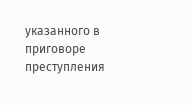указанного в приговоре преступления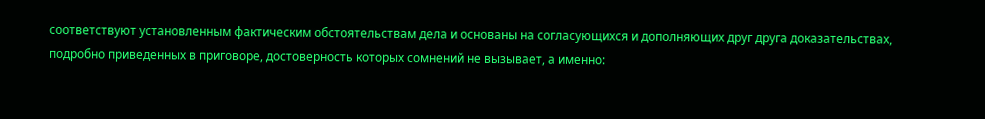соответствуют установленным фактическим обстоятельствам дела и основаны на согласующихся и дополняющих друг друга доказательствах, подробно приведенных в приговоре, достоверность которых сомнений не вызывает, а именно: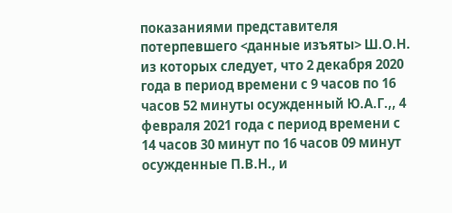показаниями представителя потерпевшего <данные изъяты> Ш.О.Н. из которых следует, что 2 декабря 2020 года в период времени с 9 часов по 16 часов 52 минуты осужденный Ю.А.Г.,, 4 февраля 2021 года с период времени с 14 часов 30 минут по 16 часов 09 минут осужденные П.В.Н., и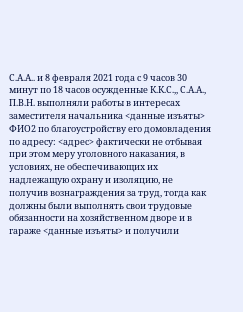С.А.А.. и 8 февраля 2021 года с 9 часов 30 минут по 18 часов осужденные К.К.С.,, С.А.А., П.В.Н. выполняли работы в интересах заместителя начальника <данные изъяты> ФИО2 по благоустройству его домовладения по адресу: <адрес> фактически не отбывая при этом меру уголовного наказания, в условиях, не обеспечивающих их надлежащую охрану и изоляцию, не получив вознаграждения за труд, тогда как должны были выполнять свои трудовые обязанности на хозяйственном дворе и в гараже <данные изъяты> и получили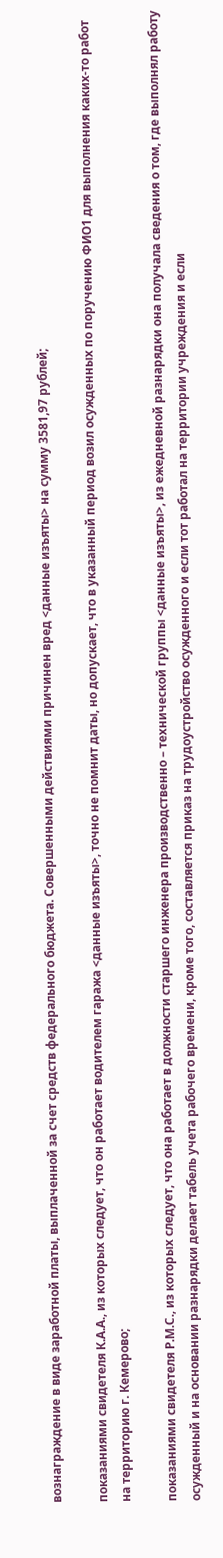вознаграждение в виде заработной платы, выплаченной за счет средств федерального бюджета. Совершенными действиями причинен вред <данные изъяты> на сумму 3581,97 рублей;

показаниями свидетеля К.А.А., из которых следует, что он работает водителем гаража <данные изъяты>, точно не помнит даты, но допускает, что в указанный период возил осужденных по поручению ФИО1 для выполнения каких-то работ на территорию г. Кемерово;

показаниями свидетеля Р.М.С., из которых следует, что она работает в должности старшего инженера производственно – технической группы <данные изъяты>, из ежедневной разнарядки она получала сведения о том, где выполнял работу осужденный и на основании разнарядки делает табель учета рабочего времени, кроме того, составляется приказ на трудоустройство осужденного и если тот работал на территории учреждения и если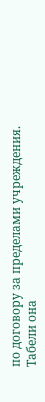по договору за пределами учреждения. Табели она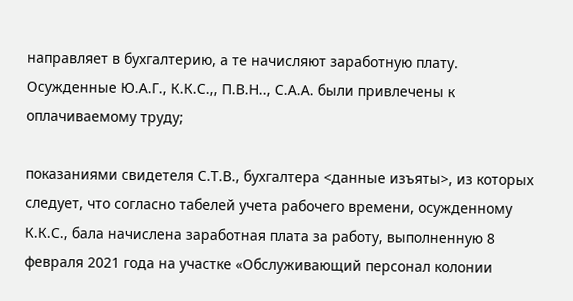направляет в бухгалтерию, а те начисляют заработную плату. Осужденные Ю.А.Г., К.К.С.,, П.В.Н.., С.А.А. были привлечены к оплачиваемому труду;

показаниями свидетеля С.Т.В., бухгалтера <данные изъяты>, из которых следует, что согласно табелей учета рабочего времени, осужденному К.К.С., бала начислена заработная плата за работу, выполненную 8 февраля 2021 года на участке «Обслуживающий персонал колонии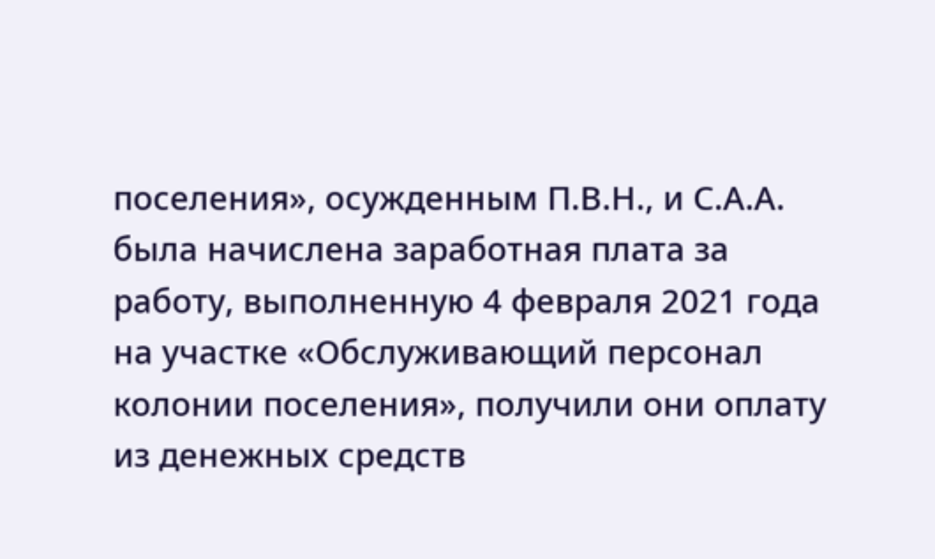поселения», осужденным П.В.Н., и С.А.А. была начислена заработная плата за работу, выполненную 4 февраля 2021 года на участке «Обслуживающий персонал колонии поселения», получили они оплату из денежных средств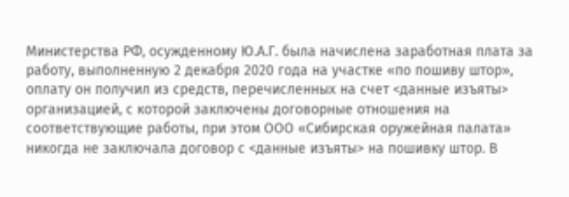Министерства РФ, осужденному Ю.А.Г. была начислена заработная плата за работу, выполненную 2 декабря 2020 года на участке «по пошиву штор», оплату он получил из средств, перечисленных на счет <данные изъяты> организацией, с которой заключены договорные отношения на соответствующие работы, при этом ООО «Сибирская оружейная палата» никогда не заключала договор с <данные изъяты> на пошивку штор. В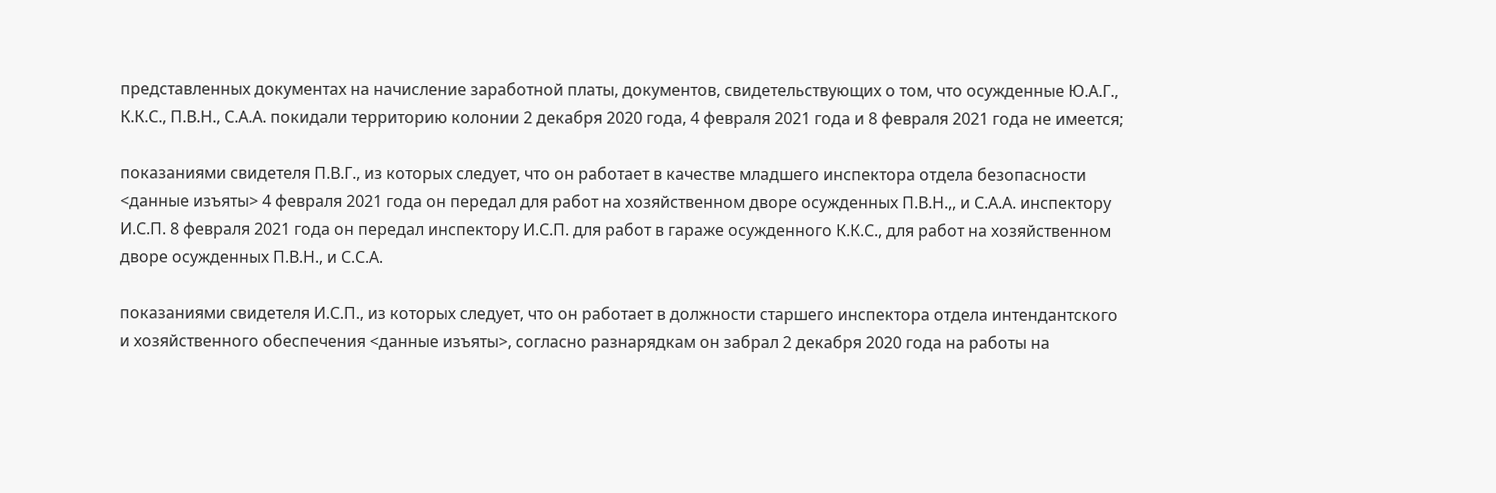представленных документах на начисление заработной платы, документов, свидетельствующих о том, что осужденные Ю.А.Г., К.К.С., П.В.Н., С.А.А. покидали территорию колонии 2 декабря 2020 года, 4 февраля 2021 года и 8 февраля 2021 года не имеется;

показаниями свидетеля П.В.Г., из которых следует, что он работает в качестве младшего инспектора отдела безопасности <данные изъяты> 4 февраля 2021 года он передал для работ на хозяйственном дворе осужденных П.В.Н.,, и С.А.А. инспектору И.С.П. 8 февраля 2021 года он передал инспектору И.С.П. для работ в гараже осужденного К.К.С., для работ на хозяйственном дворе осужденных П.В.Н., и С.С.А.

показаниями свидетеля И.С.П., из которых следует, что он работает в должности старшего инспектора отдела интендантского и хозяйственного обеспечения <данные изъяты>, согласно разнарядкам он забрал 2 декабря 2020 года на работы на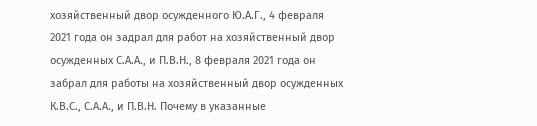хозяйственный двор осужденного Ю.А.Г., 4 февраля 2021 года он задрал для работ на хозяйственный двор осужденных С.А.А., и П.В.Н., 8 февраля 2021 года он забрал для работы на хозяйственный двор осужденных К.В.С., С.А.А., и П.В.Н. Почему в указанные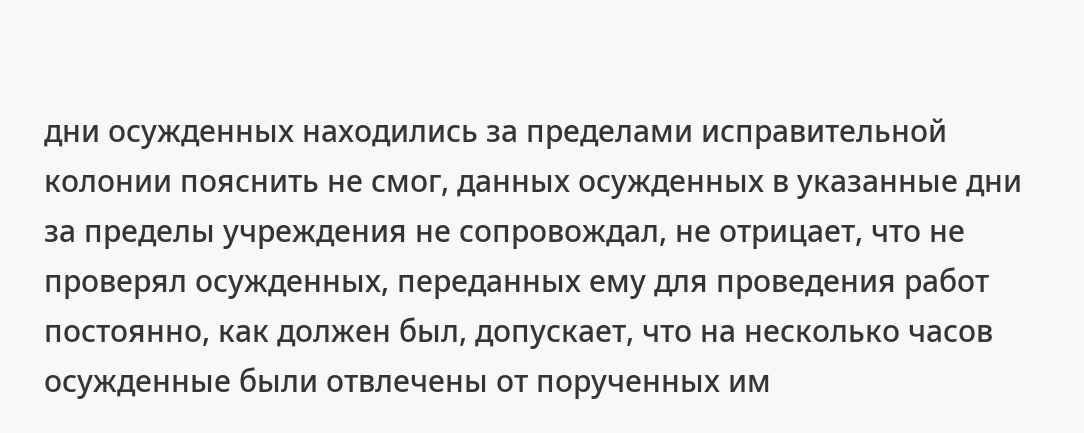дни осужденных находились за пределами исправительной колонии пояснить не смог, данных осужденных в указанные дни за пределы учреждения не сопровождал, не отрицает, что не проверял осужденных, переданных ему для проведения работ постоянно, как должен был, допускает, что на несколько часов осужденные были отвлечены от порученных им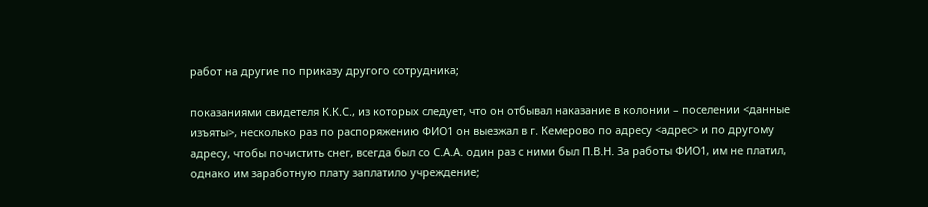работ на другие по приказу другого сотрудника;

показаниями свидетеля К.К.С., из которых следует, что он отбывал наказание в колонии – поселении <данные изъяты>, несколько раз по распоряжению ФИО1 он выезжал в г. Кемерово по адресу <адрес> и по другому адресу, чтобы почистить снег, всегда был со С.А.А. один раз с ними был П.В.Н. За работы ФИО1, им не платил, однако им заработную плату заплатило учреждение;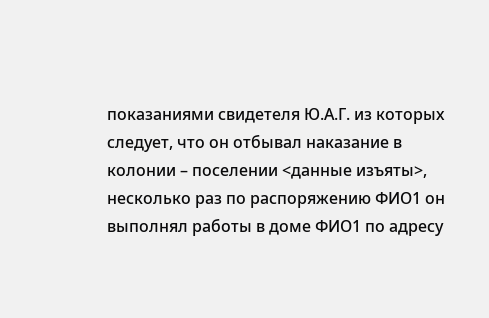показаниями свидетеля Ю.А.Г. из которых следует, что он отбывал наказание в колонии – поселении <данные изъяты>, несколько раз по распоряжению ФИО1 он выполнял работы в доме ФИО1 по адресу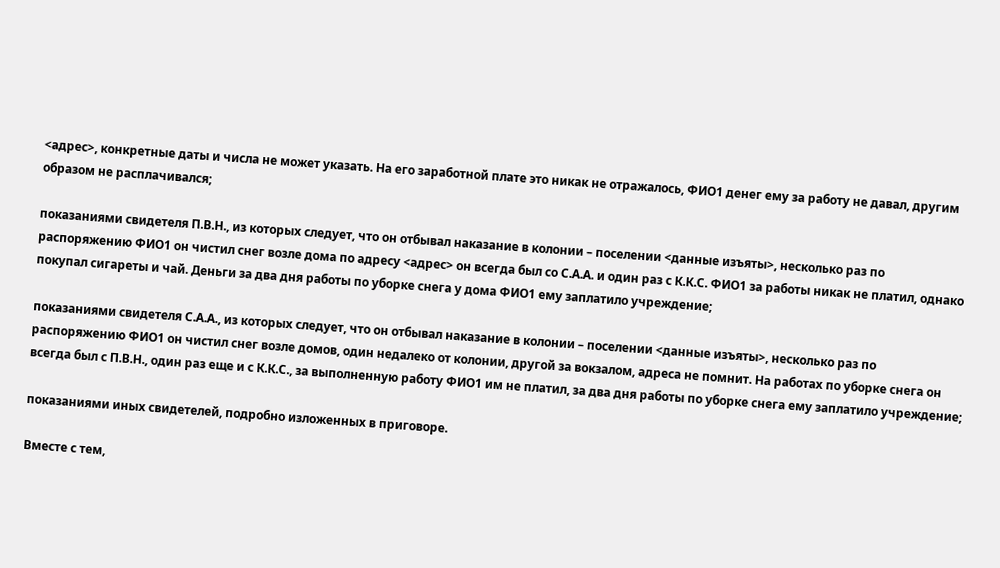<адрес>, конкретные даты и числа не может указать. На его заработной плате это никак не отражалось, ФИО1 денег ему за работу не давал, другим образом не расплачивался;

показаниями свидетеля П.В.Н., из которых следует, что он отбывал наказание в колонии – поселении <данные изъяты>, несколько раз по распоряжению ФИО1 он чистил снег возле дома по адресу <адрес> он всегда был со С.А.А. и один раз с К.К.С. ФИО1 за работы никак не платил, однако покупал сигареты и чай. Деньги за два дня работы по уборке снега у дома ФИО1 ему заплатило учреждение;

показаниями свидетеля С.А.А., из которых следует, что он отбывал наказание в колонии – поселении <данные изъяты>, несколько раз по распоряжению ФИО1 он чистил снег возле домов, один недалеко от колонии, другой за вокзалом, адреса не помнит. На работах по уборке снега он всегда был с П.В.Н., один раз еще и с К.К.С., за выполненную работу ФИО1 им не платил, за два дня работы по уборке снега ему заплатило учреждение;

показаниями иных свидетелей, подробно изложенных в приговоре.

Вместе с тем,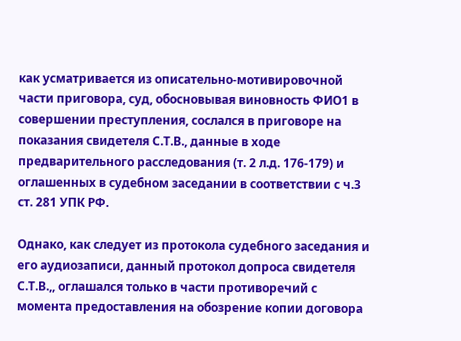как усматривается из описательно-мотивировочной части приговора, суд, обосновывая виновность ФИО1 в совершении преступления, сослался в приговоре на показания свидетеля С.Т.В., данные в ходе предварительного расследования (т. 2 л.д. 176-179) и оглашенных в судебном заседании в соответствии с ч.3 ст. 281 УПК РФ.

Однако, как следует из протокола судебного заседания и его аудиозаписи, данный протокол допроса свидетеля С.Т.В.,, оглашался только в части противоречий с момента предоставления на обозрение копии договора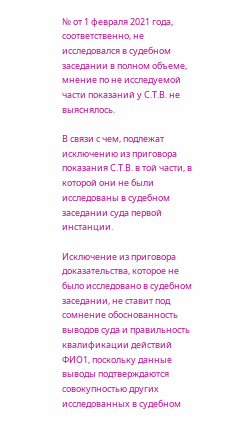№ от 1 февраля 2021 года, соответственно, не исследовался в судебном заседании в полном объеме, мнение по не исследуемой части показаний у С.Т.В. не выяснялось.

В связи с чем, подлежат исключению из приговора показания С.Т.В. в той части, в которой они не были исследованы в судебном заседании суда первой инстанции.

Исключение из приговора доказательства, которое не было исследовано в судебном заседании, не ставит под сомнение обоснованность выводов суда и правильность квалификации действий ФИО1, поскольку данные выводы подтверждаются совокупностью других исследованных в судебном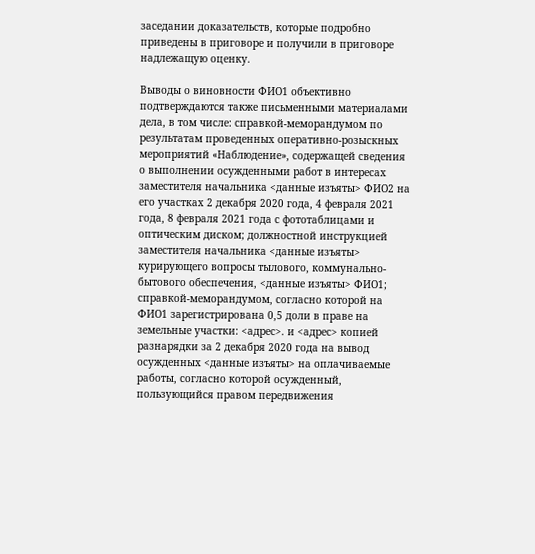заседании доказательств, которые подробно приведены в приговоре и получили в приговоре надлежащую оценку.

Выводы о виновности ФИО1 объективно подтверждаются также письменными материалами дела, в том числе: справкой-меморандумом по результатам проведенных оперативно-розыскных мероприятий «Наблюдение», содержащей сведения о выполнении осужденными работ в интересах заместителя начальника <данные изъяты> ФИО2 на его участках 2 декабря 2020 года, 4 февраля 2021 года, 8 февраля 2021 года с фототаблицами и оптическим диском; должностной инструкцией заместителя начальника <данные изъяты> курирующего вопросы тылового, коммунально-бытового обеспечения, <данные изъяты> ФИО1; справкой-меморандумом, согласно которой на ФИО1 зарегистрирована 0,5 доли в праве на земельные участки: <адрес>. и <адрес> копией разнарядки за 2 декабря 2020 года на вывод осужденных <данные изъяты> на оплачиваемые работы, согласно которой осужденный, пользующийся правом передвижения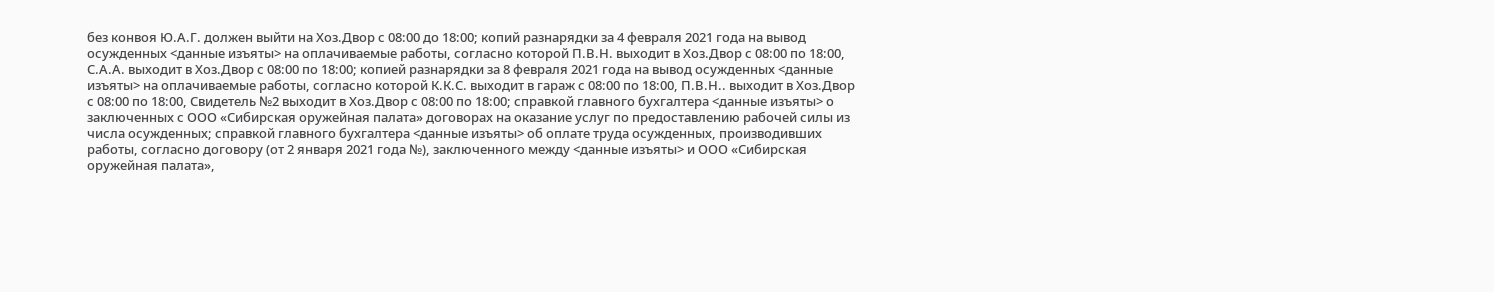без конвоя Ю.А.Г. должен выйти на Хоз.Двор с 08:00 до 18:00; копий разнарядки за 4 февраля 2021 года на вывод осужденных <данные изъяты> на оплачиваемые работы, согласно которой П.В.Н. выходит в Хоз.Двор с 08:00 по 18:00, С.А.А. выходит в Хоз.Двор с 08:00 по 18:00; копией разнарядки за 8 февраля 2021 года на вывод осужденных <данные изъяты> на оплачиваемые работы, согласно которой К.К.С. выходит в гараж с 08:00 по 18:00, П.В.Н.. выходит в Хоз.Двор с 08:00 по 18:00, Свидетель №2 выходит в Хоз.Двор с 08:00 по 18:00; справкой главного бухгалтера <данные изъяты> о заключенных с ООО «Сибирская оружейная палата» договорах на оказание услуг по предоставлению рабочей силы из числа осужденных; справкой главного бухгалтера <данные изъяты> об оплате труда осужденных, производивших работы, согласно договору (от 2 января 2021 года №), заключенного между <данные изъяты> и ООО «Сибирская оружейная палата»,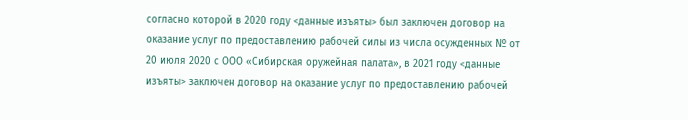согласно которой в 2020 году <данные изъяты> был заключен договор на оказание услуг по предоставлению рабочей силы из числа осужденных № от 20 июля 2020 с ООО «Сибирская оружейная палата», в 2021 году <данные изъяты> заключен договор на оказание услуг по предоставлению рабочей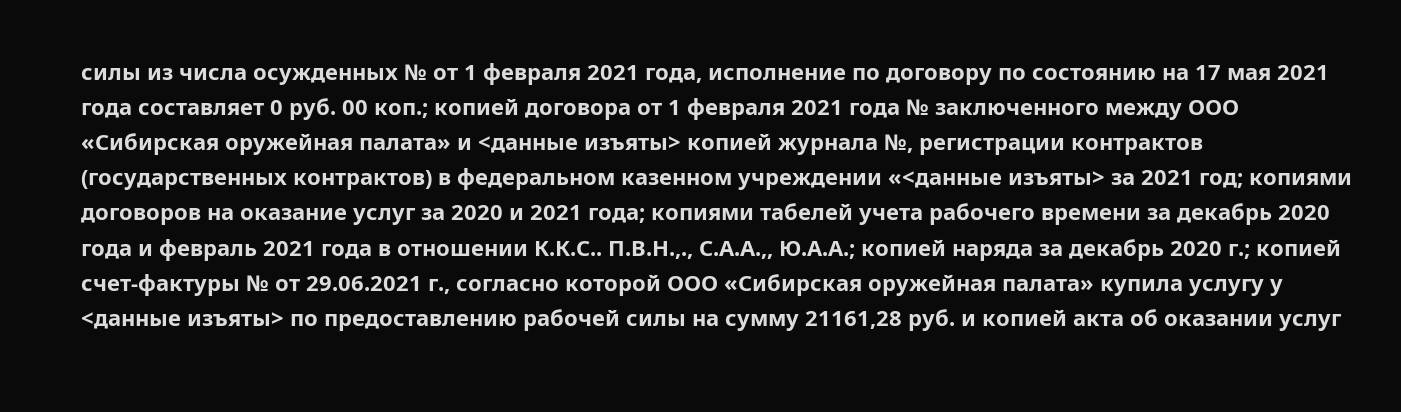силы из числа осужденных № от 1 февраля 2021 года, исполнение по договору по состоянию на 17 мая 2021 года составляет 0 руб. 00 коп.; копией договора от 1 февраля 2021 года № заключенного между ООО «Сибирская оружейная палата» и <данные изъяты> копией журнала №, регистрации контрактов (государственных контрактов) в федеральном казенном учреждении «<данные изъяты> за 2021 год; копиями договоров на оказание услуг за 2020 и 2021 года; копиями табелей учета рабочего времени за декабрь 2020 года и февраль 2021 года в отношении К.К.С.. П.В.Н.,., С.А.А.,, Ю.А.А.; копией наряда за декабрь 2020 г.; копией счет-фактуры № от 29.06.2021 г., согласно которой ООО «Сибирская оружейная палата» купила услугу у <данные изъяты> по предоставлению рабочей силы на сумму 21161,28 руб. и копией акта об оказании услуг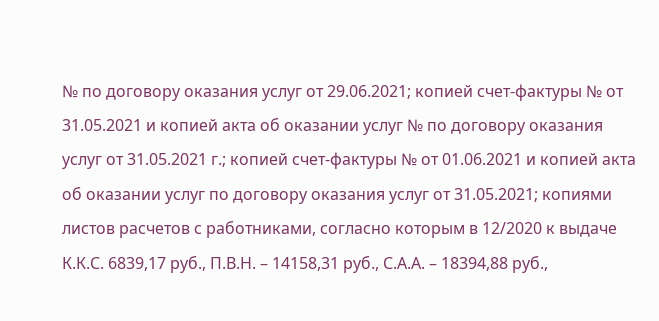№ по договору оказания услуг от 29.06.2021; копией счет-фактуры № от 31.05.2021 и копией акта об оказании услуг № по договору оказания услуг от 31.05.2021 г.; копией счет-фактуры № от 01.06.2021 и копией акта об оказании услуг по договору оказания услуг от 31.05.2021; копиями листов расчетов с работниками, согласно которым в 12/2020 к выдаче К.К.С. 6839,17 руб., П.В.Н. – 14158,31 руб., С.А.А. – 18394,88 руб.,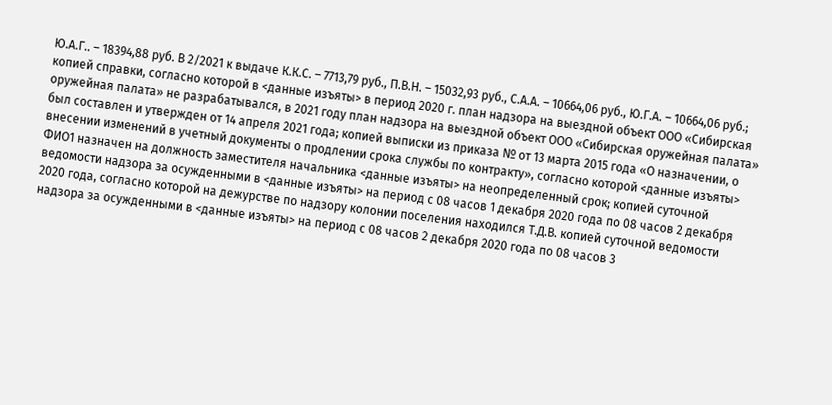Ю.А.Г.. – 18394,88 руб. В 2/2021 к выдаче К.К.С. – 7713,79 руб., П.В.Н. – 15032,93 руб., С.А.А. – 10664,06 руб., Ю.Г.А. – 10664,06 руб.; копией справки, согласно которой в <данные изъяты> в период 2020 г. план надзора на выездной объект ООО «Сибирская оружейная палата» не разрабатывался, в 2021 году план надзора на выездной объект ООО «Сибирская оружейная палата» был составлен и утвержден от 14 апреля 2021 года; копией выписки из приказа № от 13 марта 2015 года «О назначении, о внесении изменений в учетный документы о продлении срока службы по контракту», согласно которой <данные изъяты> ФИО1 назначен на должность заместителя начальника <данные изъяты> на неопределенный срок; копией суточной ведомости надзора за осужденными в <данные изъяты> на период с 08 часов 1 декабря 2020 года по 08 часов 2 декабря 2020 года, согласно которой на дежурстве по надзору колонии поселения находился Т.Д.В. копией суточной ведомости надзора за осужденными в <данные изъяты> на период с 08 часов 2 декабря 2020 года по 08 часов 3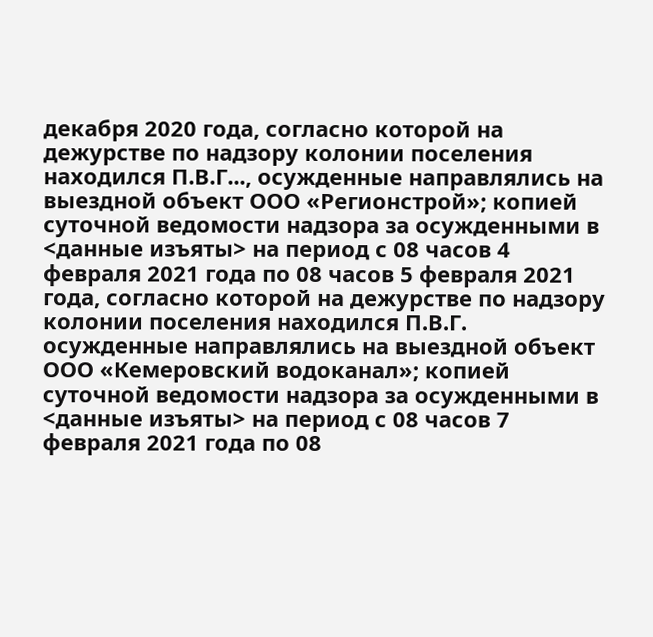декабря 2020 года, согласно которой на дежурстве по надзору колонии поселения находился П.В.Г..., осужденные направлялись на выездной объект ООО «Регионстрой»; копией суточной ведомости надзора за осужденными в <данные изъяты> на период с 08 часов 4 февраля 2021 года по 08 часов 5 февраля 2021 года, согласно которой на дежурстве по надзору колонии поселения находился П.В.Г. осужденные направлялись на выездной объект ООО «Кемеровский водоканал»; копией суточной ведомости надзора за осужденными в <данные изъяты> на период с 08 часов 7 февраля 2021 года по 08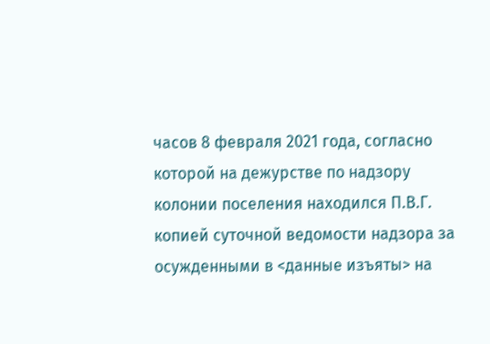часов 8 февраля 2021 года, согласно которой на дежурстве по надзору колонии поселения находился П.В.Г. копией суточной ведомости надзора за осужденными в <данные изъяты> на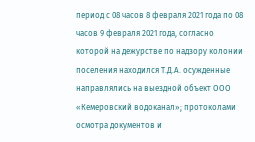период с 08 часов 8 февраля 2021 года по 08 часов 9 февраля 2021 года, согласно которой на дежурстве по надзору колонии поселения находился Т.Д.А. осужденные направлялись на выездной объект ООО «Кемеровский водоканал»; протоколами осмотра документов и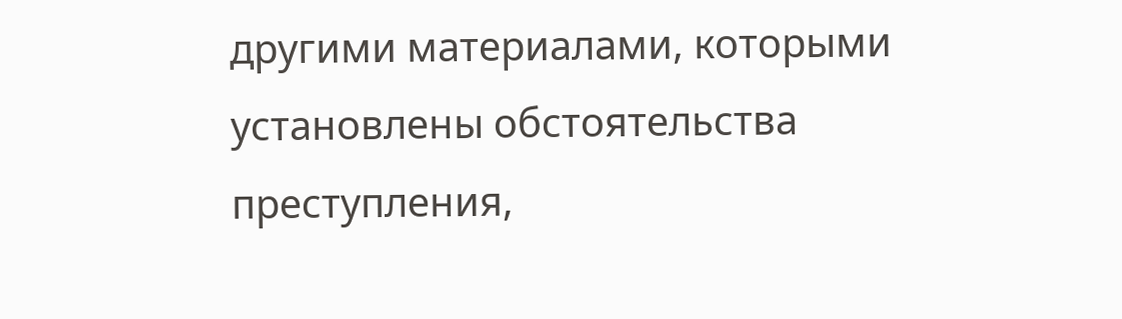другими материалами, которыми установлены обстоятельства преступления,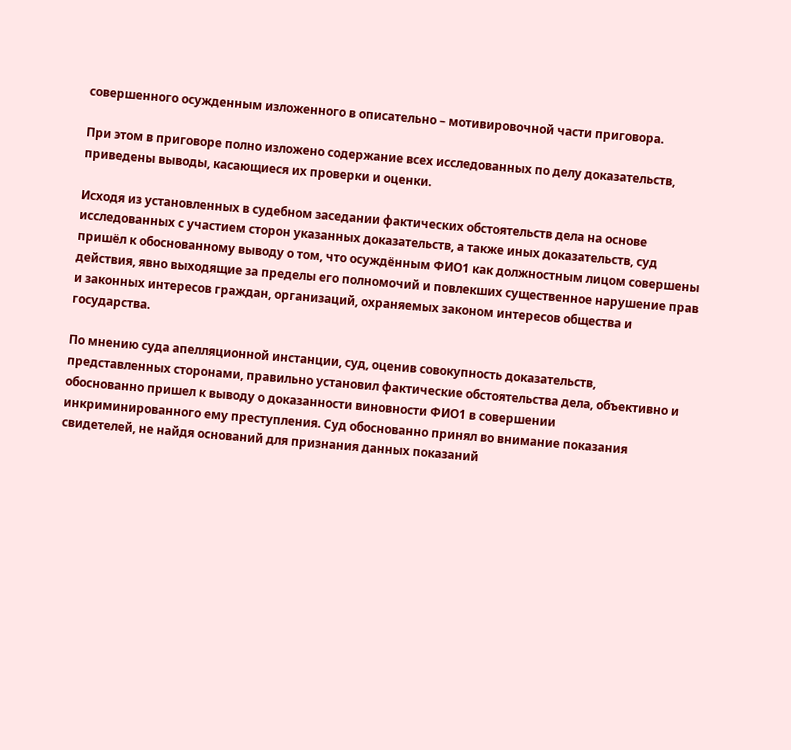совершенного осужденным изложенного в описательно – мотивировочной части приговора.

При этом в приговоре полно изложено содержание всех исследованных по делу доказательств, приведены выводы, касающиеся их проверки и оценки.

Исходя из установленных в судебном заседании фактических обстоятельств дела на основе исследованных с участием сторон указанных доказательств, а также иных доказательств, суд пришёл к обоснованному выводу о том, что осуждённым ФИО1 как должностным лицом совершены действия, явно выходящие за пределы его полномочий и повлекших существенное нарушение прав и законных интересов граждан, организаций, охраняемых законом интересов общества и государства.

По мнению суда апелляционной инстанции, суд, оценив совокупность доказательств, представленных сторонами, правильно установил фактические обстоятельства дела, объективно и обоснованно пришел к выводу о доказанности виновности ФИО1 в совершении инкриминированного ему преступления. Суд обоснованно принял во внимание показания свидетелей, не найдя оснований для признания данных показаний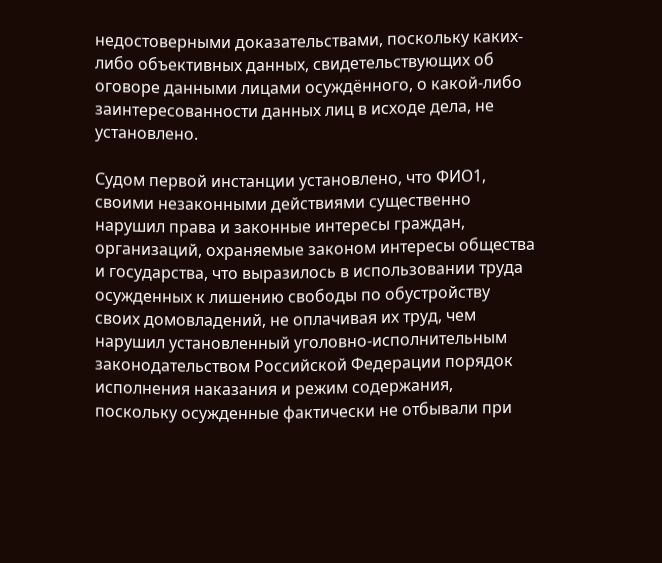недостоверными доказательствами, поскольку каких-либо объективных данных, свидетельствующих об оговоре данными лицами осуждённого, о какой-либо заинтересованности данных лиц в исходе дела, не установлено.

Судом первой инстанции установлено, что ФИО1, своими незаконными действиями существенно нарушил права и законные интересы граждан, организаций, охраняемые законом интересы общества и государства, что выразилось в использовании труда осужденных к лишению свободы по обустройству своих домовладений, не оплачивая их труд, чем нарушил установленный уголовно-исполнительным законодательством Российской Федерации порядок исполнения наказания и режим содержания, поскольку осужденные фактически не отбывали при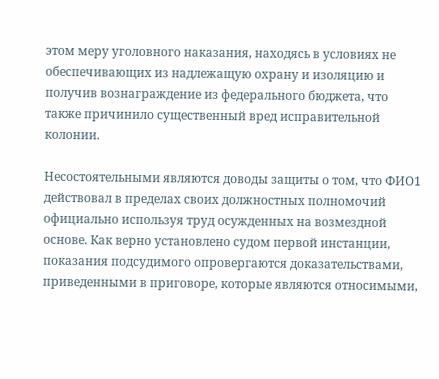этом меру уголовного наказания, находясь в условиях не обеспечивающих из надлежащую охрану и изоляцию и получив вознаграждение из федерального бюджета, что также причинило существенный вред исправительной колонии.

Несостоятельными являются доводы защиты о том, что ФИО1 действовал в пределах своих должностных полномочий официально используя труд осужденных на возмездной основе. Как верно установлено судом первой инстанции, показания подсудимого опровергаются доказательствами, приведенными в приговоре, которые являются относимыми,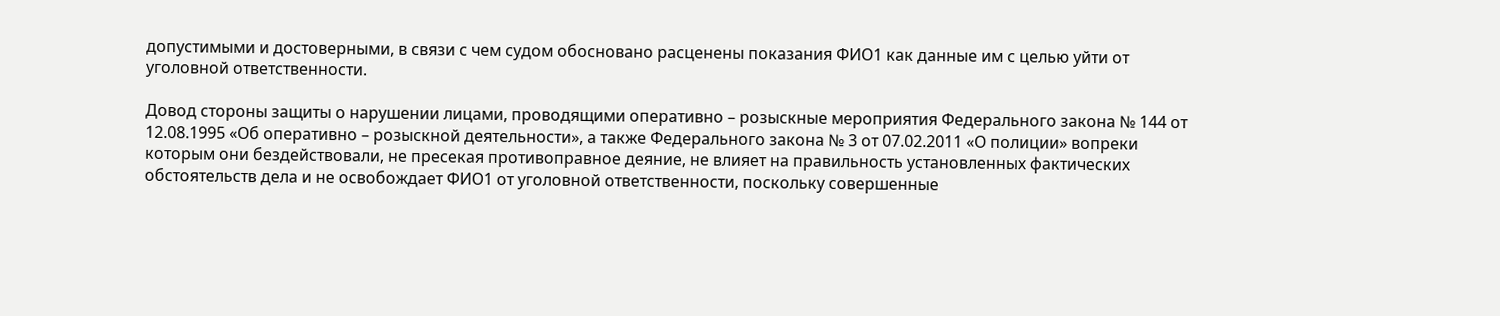допустимыми и достоверными, в связи с чем судом обосновано расценены показания ФИО1 как данные им с целью уйти от уголовной ответственности.

Довод стороны защиты о нарушении лицами, проводящими оперативно – розыскные мероприятия Федерального закона № 144 от 12.08.1995 «Об оперативно – розыскной деятельности», а также Федерального закона № 3 от 07.02.2011 «О полиции» вопреки которым они бездействовали, не пресекая противоправное деяние, не влияет на правильность установленных фактических обстоятельств дела и не освобождает ФИО1 от уголовной ответственности, поскольку совершенные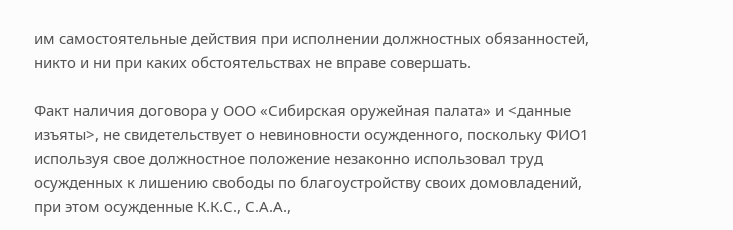им самостоятельные действия при исполнении должностных обязанностей, никто и ни при каких обстоятельствах не вправе совершать.

Факт наличия договора у ООО «Сибирская оружейная палата» и <данные изъяты>, не свидетельствует о невиновности осужденного, поскольку ФИО1 используя свое должностное положение незаконно использовал труд осужденных к лишению свободы по благоустройству своих домовладений, при этом осужденные К.К.С., С.А.А.,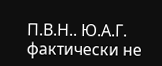П.В.Н.. Ю.А.Г. фактически не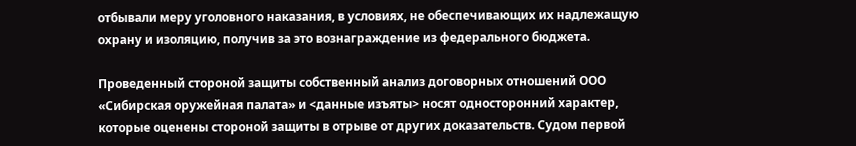отбывали меру уголовного наказания, в условиях, не обеспечивающих их надлежащую охрану и изоляцию, получив за это вознаграждение из федерального бюджета.

Проведенный стороной защиты собственный анализ договорных отношений ООО «Сибирская оружейная палата» и <данные изъяты> носят односторонний характер, которые оценены стороной защиты в отрыве от других доказательств. Судом первой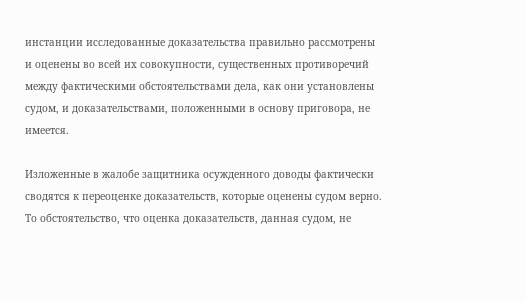инстанции исследованные доказательства правильно рассмотрены и оценены во всей их совокупности, существенных противоречий между фактическими обстоятельствами дела, как они установлены судом, и доказательствами, положенными в основу приговора, не имеется.

Изложенные в жалобе защитника осужденного доводы фактически сводятся к переоценке доказательств, которые оценены судом верно. То обстоятельство, что оценка доказательств, данная судом, не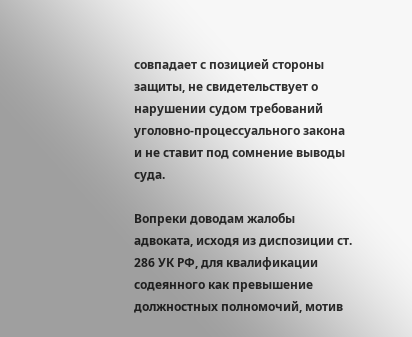совпадает с позицией стороны защиты, не свидетельствует о нарушении судом требований уголовно-процессуального закона и не ставит под сомнение выводы суда.

Вопреки доводам жалобы адвоката, исходя из диспозиции ст. 286 УК РФ, для квалификации содеянного как превышение должностных полномочий, мотив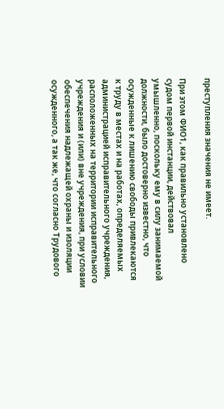преступления значения не имеет.

При этом ФИО1, как правильно установлено судом первой инстанции, действовал умышленно, поскольку ему в силу занимаемой должности, было достоверно известно, что осужденные к лишению свободы привлекаются к труду в местах и на работах, определяемых администрацией исправительного учреждения, расположенных на территории исправительного учреждения и (или) вне учреждения, при условии обеспечения надлежащей охраны и изоляции осужденного, а так же, что согласно Трудового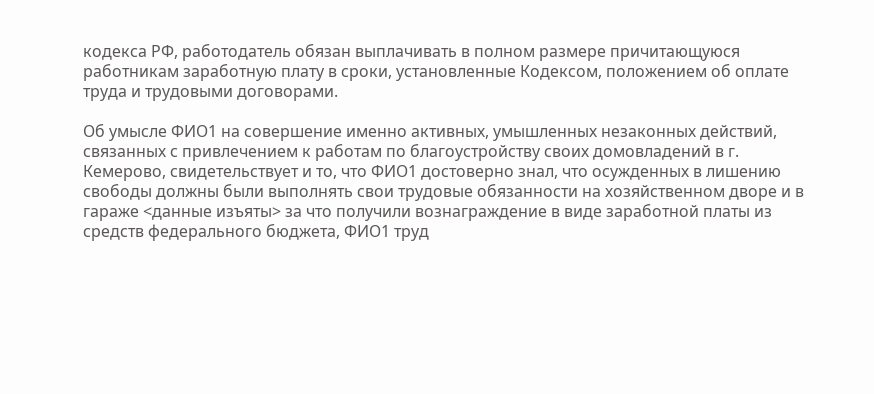кодекса РФ, работодатель обязан выплачивать в полном размере причитающуюся работникам заработную плату в сроки, установленные Кодексом, положением об оплате труда и трудовыми договорами.

Об умысле ФИО1 на совершение именно активных, умышленных незаконных действий, связанных с привлечением к работам по благоустройству своих домовладений в г. Кемерово, свидетельствует и то, что ФИО1 достоверно знал, что осужденных в лишению свободы должны были выполнять свои трудовые обязанности на хозяйственном дворе и в гараже <данные изъяты> за что получили вознаграждение в виде заработной платы из средств федерального бюджета, ФИО1 труд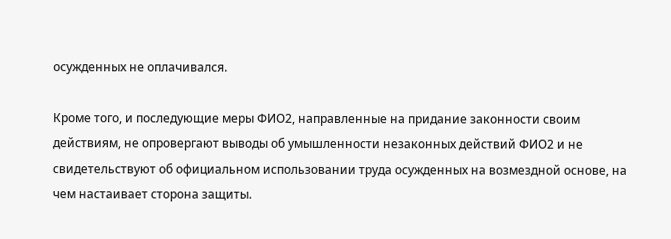осужденных не оплачивался.

Кроме того, и последующие меры ФИО2, направленные на придание законности своим действиям, не опровергают выводы об умышленности незаконных действий ФИО2 и не свидетельствуют об официальном использовании труда осужденных на возмездной основе, на чем настаивает сторона защиты.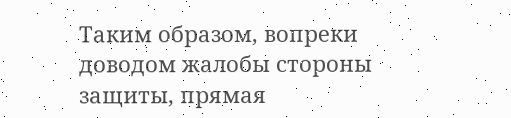Таким образом, вопреки доводом жалобы стороны защиты, прямая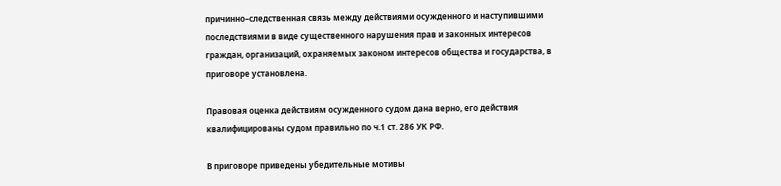причинно–следственная связь между действиями осужденного и наступившими последствиями в виде существенного нарушения прав и законных интересов граждан, организаций, охраняемых законом интересов общества и государства, в приговоре установлена.

Правовая оценка действиям осужденного судом дана верно, его действия квалифицированы судом правильно по ч.1 ст. 286 УК РФ.

В приговоре приведены убедительные мотивы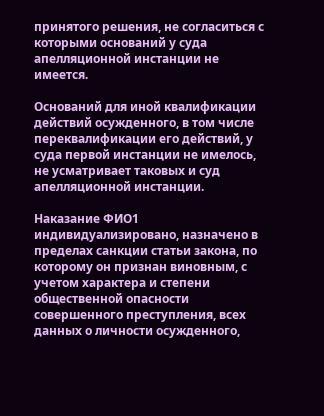принятого решения, не согласиться с которыми оснований у суда апелляционной инстанции не имеется.

Оснований для иной квалификации действий осужденного, в том числе переквалификации его действий, у суда первой инстанции не имелось, не усматривает таковых и суд апелляционной инстанции.

Наказание ФИО1 индивидуализировано, назначено в пределах санкции статьи закона, по которому он признан виновным, с учетом характера и степени общественной опасности совершенного преступления, всех данных о личности осужденного,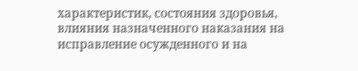характеристик, состояния здоровья, влияния назначенного наказания на исправление осужденного и на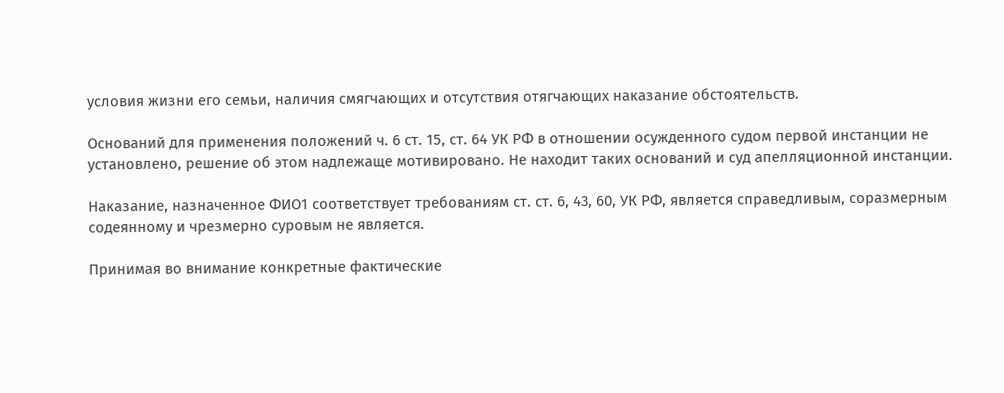условия жизни его семьи, наличия смягчающих и отсутствия отягчающих наказание обстоятельств.

Оснований для применения положений ч. 6 ст. 15, ст. 64 УК РФ в отношении осужденного судом первой инстанции не установлено, решение об этом надлежаще мотивировано. Не находит таких оснований и суд апелляционной инстанции.

Наказание, назначенное ФИО1 соответствует требованиям ст. ст. 6, 43, 60, УК РФ, является справедливым, соразмерным содеянному и чрезмерно суровым не является.

Принимая во внимание конкретные фактические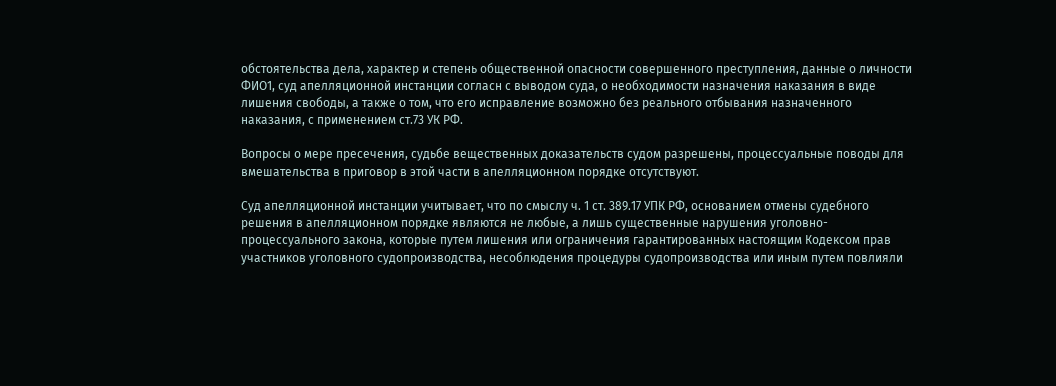обстоятельства дела, характер и степень общественной опасности совершенного преступления, данные о личности ФИО1, суд апелляционной инстанции согласн с выводом суда, о необходимости назначения наказания в виде лишения свободы, а также о том, что его исправление возможно без реального отбывания назначенного наказания, с применением ст.73 УК РФ.

Вопросы о мере пресечения, судьбе вещественных доказательств судом разрешены, процессуальные поводы для вмешательства в приговор в этой части в апелляционном порядке отсутствуют.

Суд апелляционной инстанции учитывает, что по смыслу ч. 1 ст. 389.17 УПК РФ, основанием отмены судебного решения в апелляционном порядке являются не любые, а лишь существенные нарушения уголовно-процессуального закона, которые путем лишения или ограничения гарантированных настоящим Кодексом прав участников уголовного судопроизводства, несоблюдения процедуры судопроизводства или иным путем повлияли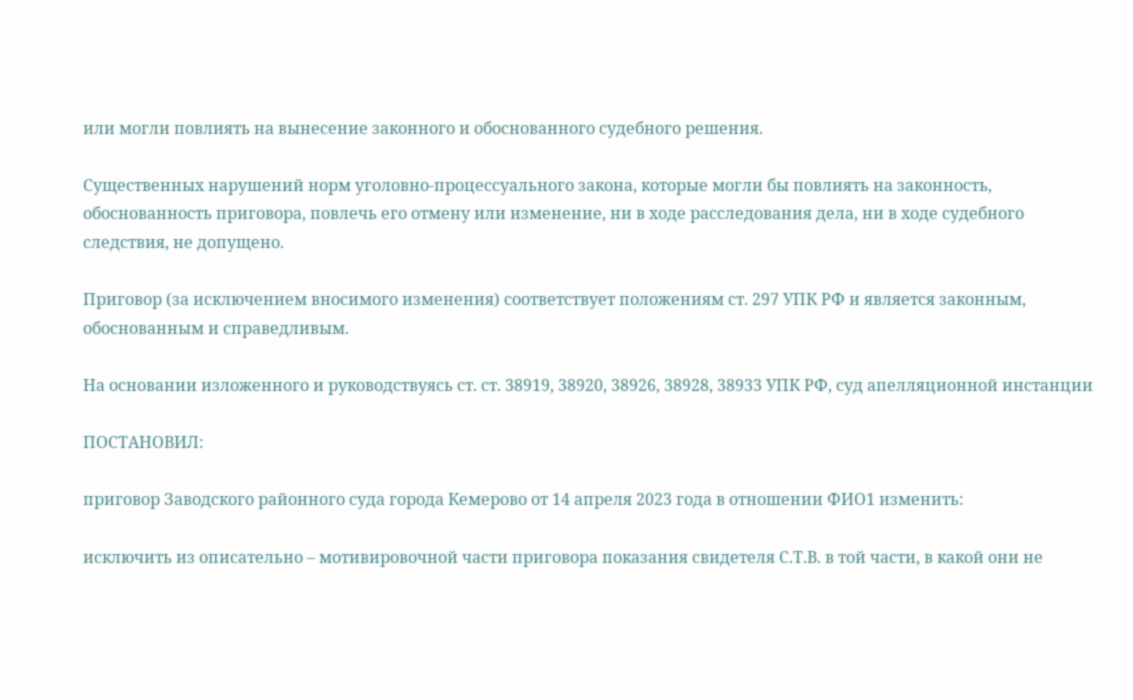или могли повлиять на вынесение законного и обоснованного судебного решения.

Существенных нарушений норм уголовно-процессуального закона, которые могли бы повлиять на законность, обоснованность приговора, повлечь его отмену или изменение, ни в ходе расследования дела, ни в ходе судебного следствия, не допущено.

Приговор (за исключением вносимого изменения) соответствует положениям ст. 297 УПК РФ и является законным, обоснованным и справедливым.

На основании изложенного и руководствуясь ст. ст. 38919, 38920, 38926, 38928, 38933 УПК РФ, суд апелляционной инстанции

ПОСТАНОВИЛ:

приговор Заводского районного суда города Кемерово от 14 апреля 2023 года в отношении ФИО1 изменить:

исключить из описательно – мотивировочной части приговора показания свидетеля С.Т.В. в той части, в какой они не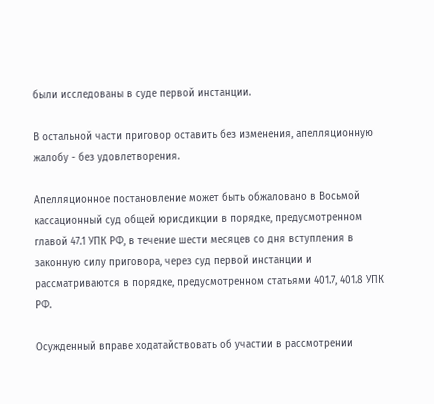были исследованы в суде первой инстанции.

В остальной части приговор оставить без изменения, апелляционную жалобу - без удовлетворения.

Апелляционное постановление может быть обжаловано в Восьмой кассационный суд общей юрисдикции в порядке, предусмотренном главой 47.1 УПК РФ, в течение шести месяцев со дня вступления в законную силу приговора, через суд первой инстанции и рассматриваются в порядке, предусмотренном статьями 401.7, 401.8 УПК РФ.

Осужденный вправе ходатайствовать об участии в рассмотрении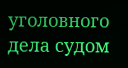уголовного дела судом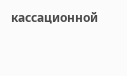кассационной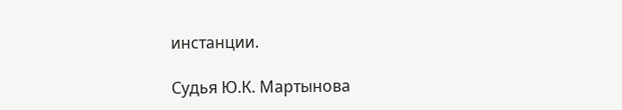инстанции.

Судья Ю.К. Мартынова